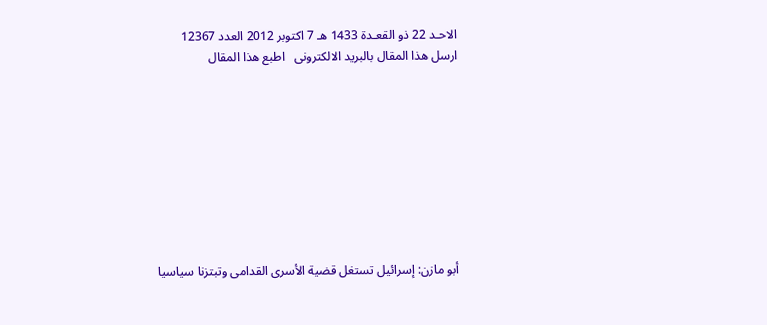الاحـد 22 ذو القعـدة 1433 هـ 7 اكتوبر 2012 العدد 12367
ارسل هذا المقال بالبريد الالكترونى   اطبع هذا المقال









أبو مازن: إسرائيل تستغل قضية الأسرى القدامى وتبتزنا سياسيا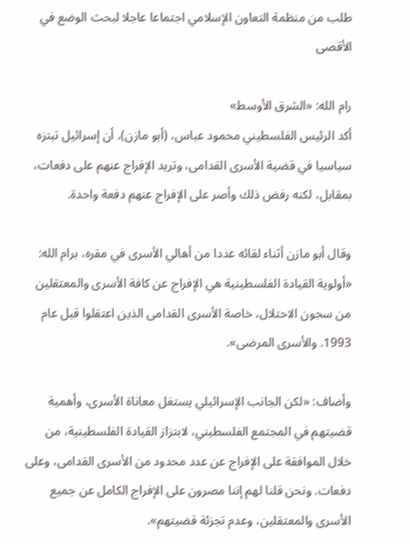طلب من منظمة التعاون الإسلامي اجتماعا عاجلا لبحث الوضع في الأقصى

رام الله: «الشرق الأوسط»
أكد الرئيس الفلسطيني محمود عباس، (أبو مازن)، أن إسرائيل تبتزه سياسيا في قضية الأسرى القدامى، وتريد الإفراج عنهم على دفعات، بمقابل، لكنه رفض ذلك وأصر على الإفراج عنهم دفعة واحدة.

وقال أبو مازن أثناء لقائه عددا من أهالي الأسرى في مقره، برام الله: «أولوية القيادة الفلسطينية هي الإفراج عن كافة الأسرى والمعتقلين من سجون الاحتلال، خاصة الأسرى القدامى الذين اعتقلوا قبل عام 1993. والأسرى المرضى».

وأضاف: «لكن الجانب الإسرائيلي يستغل معاناة الأسرى، وأهمية قضيتهم في المجتمع الفلسطيني، لابتزاز القيادة الفلسطينية، من خلال الموافقة على الإفراج عن عدد محدود من الأسرى القدامى، وعلى دفعات. ونحن قلنا لهم إننا مصرون على الإفراج الكامل عن جميع الأسرى والمعتقلين، وعدم تجزئة قضيتهم».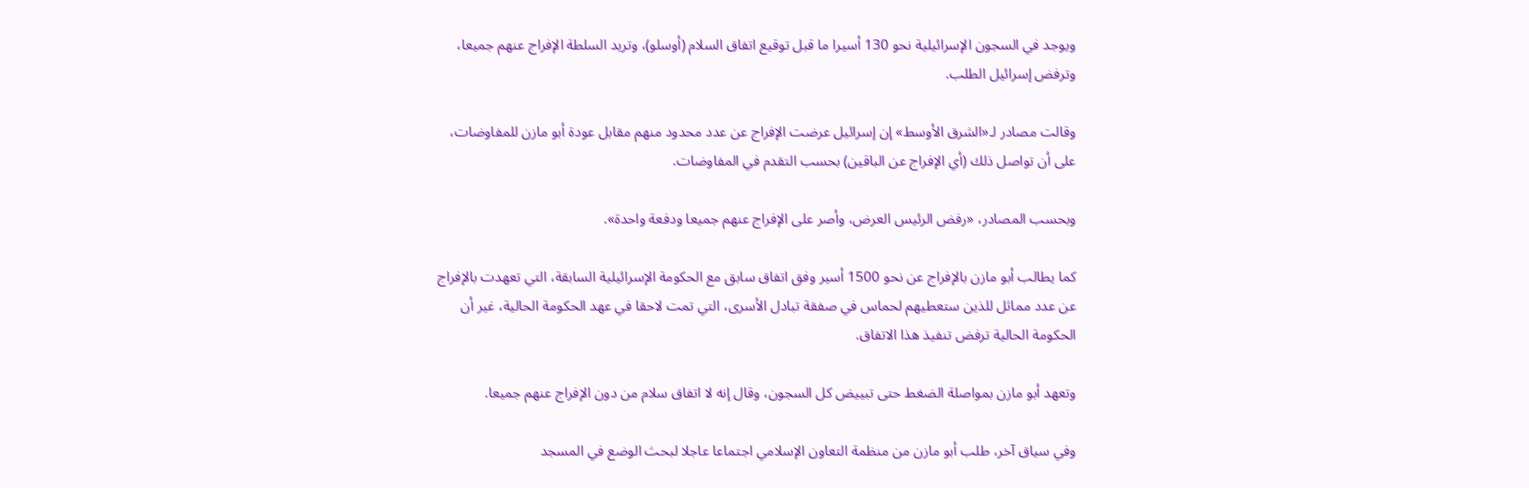ويوجد في السجون الإسرائيلية نحو 130 أسيرا ما قبل توقيع اتفاق السلام (أوسلو)، وتريد السلطة الإفراج عنهم جميعا، وترفض إسرائيل الطلب.

وقالت مصادر لـ«الشرق الأوسط» إن إسرائيل عرضت الإفراج عن عدد محدود منهم مقابل عودة أبو مازن للمفاوضات، على أن تواصل ذلك (أي الإفراج عن الباقين) بحسب التقدم في المفاوضات.

وبحسب المصادر، «رفض الرئيس العرض، وأصر على الإفراج عنهم جميعا ودفعة واحدة».

كما يطالب أبو مازن بالإفراج عن نحو 1500 أسير وفق اتفاق سابق مع الحكومة الإسرائيلية السابقة، التي تعهدت بالإفراج عن عدد مماثل للذين ستعطيهم لحماس في صفقة تبادل الأسرى، التي تمت لاحقا في عهد الحكومة الحالية، غير أن الحكومة الحالية ترفض تنفيذ هذا الاتفاق.

وتعهد أبو مازن بمواصلة الضغط حتى تبييض كل السجون، وقال إنه لا اتفاق سلام من دون الإفراج عنهم جميعا.

وفي سياق آخر، طلب أبو مازن من منظمة التعاون الإسلامي اجتماعا عاجلا لبحث الوضع في المسجد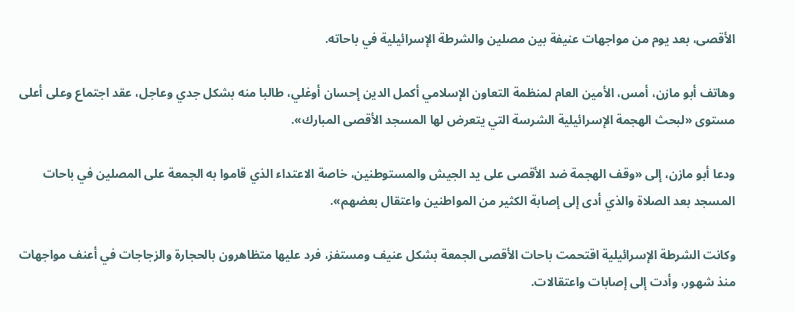الأقصى، بعد يوم من مواجهات عنيفة بين مصلين والشرطة الإسرائيلية في باحاته.

وهاتف أبو مازن، أمس، الأمين العام لمنظمة التعاون الإسلامي أكمل الدين إحسان أوغلي، طالبا منه بشكل جدي وعاجل، عقد اجتماع وعلى أعلى مستوى «لبحث الهجمة الإسرائيلية الشرسة التي يتعرض لها المسجد الأقصى المبارك».

ودعا أبو مازن، إلى «وقف الهجمة ضد الأقصى على يد الجيش والمستوطنين، خاصة الاعتداء الذي قاموا به الجمعة على المصلين في باحات المسجد بعد الصلاة والذي أدى إلى إصابة الكثير من المواطنين واعتقال بعضهم».

وكانت الشرطة الإسرائيلية اقتحمت باحات الأقصى الجمعة بشكل عنيف ومستفز، فرد عليها متظاهرون بالحجارة والزجاجات في أعنف مواجهات منذ شهور، وأدت إلى إصابات واعتقالات.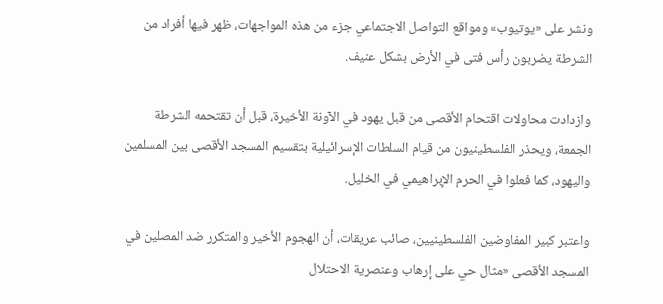ونشر على «يوتيوب» ومواقع التواصل الاجتماعي جزء من هذه المواجهات، ظهر فيها أفراد من الشرطة يضربون رأس فتى في الأرض بشكل عنيف.

وازدادت محاولات اقتحام الأقصى من قبل يهود في الآونة الأخيرة، قبل أن تقتحمه الشرطة الجمعة، ويحذر الفلسطينيون من قيام السلطات الإسرائيلية بتقسيم المسجد الأقصى بين المسلمين واليهود، كما فعلوا في الحرم الإبراهيمي في الخليل.

واعتبر كبير المفاوضين الفلسطينيين، صائب عريقات، أن الهجوم الأخير والمتكرر ضد المصلين في المسجد الأقصى «مثال حي على إرهاب وعنصرية الاحتلال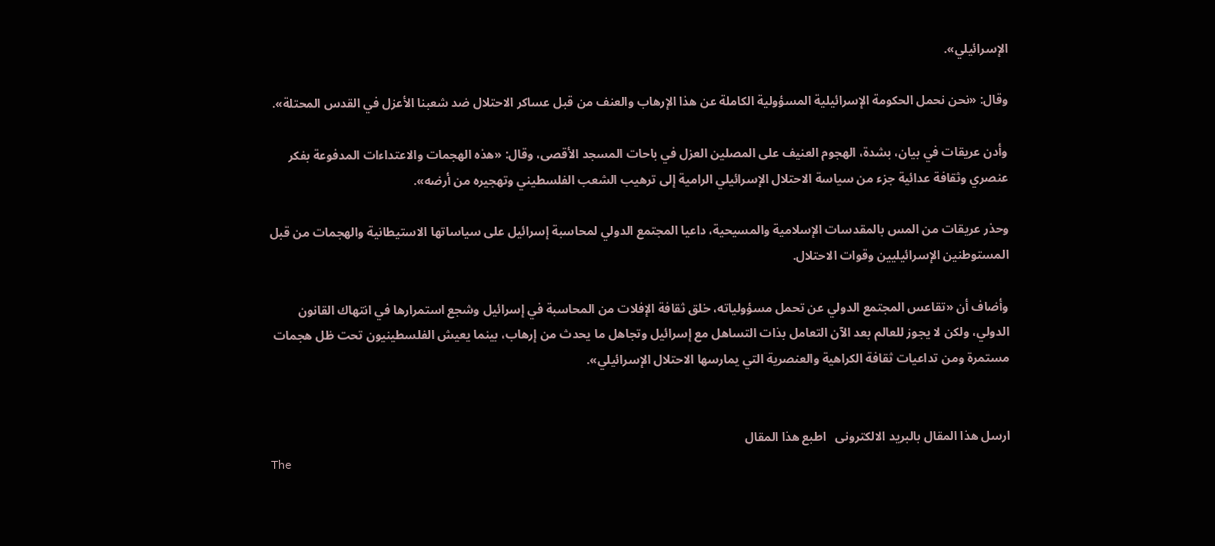الإسرائيلي».

وقال: «نحن نحمل الحكومة الإسرائيلية المسؤولية الكاملة عن هذا الإرهاب والعنف من قبل عساكر الاحتلال ضد شعبنا الأعزل في القدس المحتلة».

وأدن عريقات في بيان، بشدة، الهجوم العنيف على المصلين العزل في باحات المسجد الأقصى، وقال: «هذه الهجمات والاعتداءات المدفوعة بفكر عنصري وثقافة عدائية جزء من سياسة الاحتلال الإسرائيلي الرامية إلى ترهيب الشعب الفلسطيني وتهجيره من أرضه».

وحذر عريقات من المس بالمقدسات الإسلامية والمسيحية، داعيا المجتمع الدولي لمحاسبة إسرائيل على سياساتها الاستيطانية والهجمات من قبل المستوطنين الإسرائيليين وقوات الاحتلال.

وأضاف أن «تقاعس المجتمع الدولي عن تحمل مسؤولياته، خلق ثقافة الإفلات من المحاسبة في إسرائيل وشجع استمرارها في انتهاك القانون الدولي، ولكن لا يجوز للعالم بعد الآن التعامل بذات التساهل مع إسرائيل وتجاهل ما يحدث من إرهاب، بينما يعيش الفلسطينيون تحت ظل هجمات مستمرة ومن تداعيات ثقافة الكراهية والعنصرية التي يمارسها الاحتلال الإسرائيلي».


ارسل هذا المقال بالبريد الالكترونى   اطبع هذا المقال
The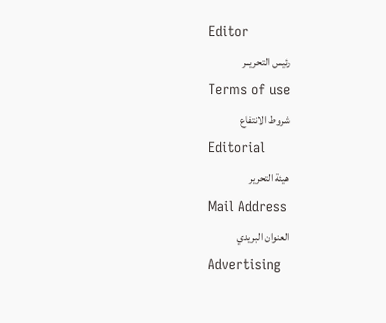Editor
رئيس التحريــر
Terms of use
شروط الانتفاع
Editorial
هيئة التحرير
Mail Address
العنوان البريدي
Advertising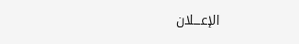الإعـــلان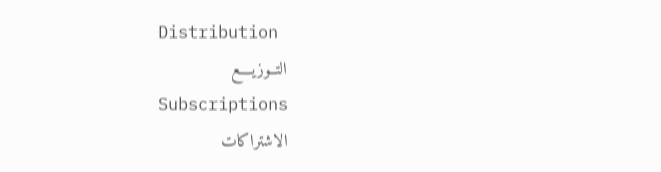Distribution
التــوزيــــع
Subscriptions
الاشتراكات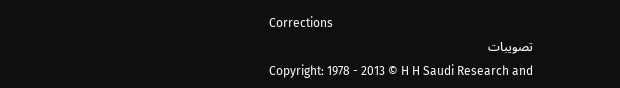Corrections
تصويبات
Copyright: 1978 - 2013 © H H Saudi Research and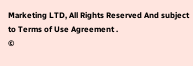Marketing LTD, All Rights Reserved And subject to Terms of Use Agreement .
©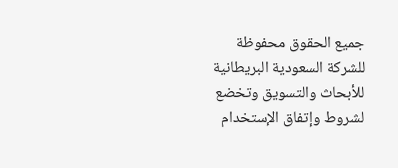جميع الحقوق محفوظة للشركة السعودية البريطانية للأبحاث والتسويق وتخضع لشروط وإتفاق الإستخدام